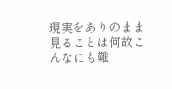現実をありのまま見ることは何故こんなにも難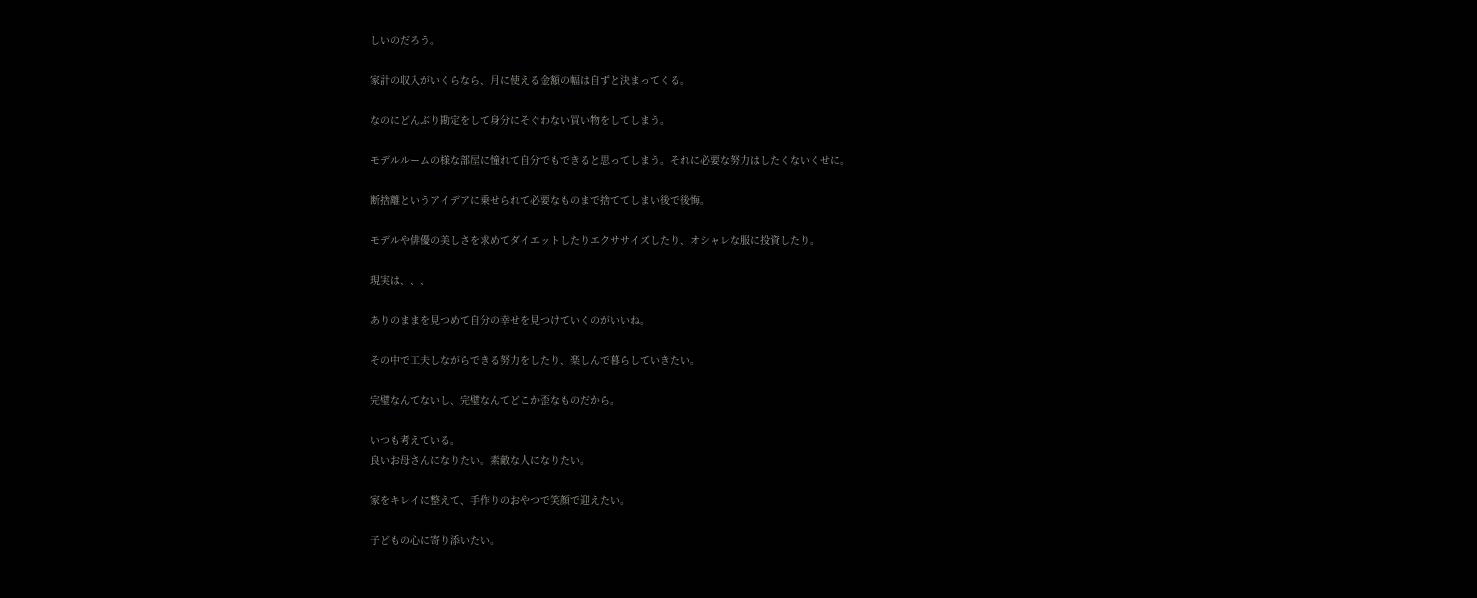しいのだろう。

家計の収入がいくらなら、月に使える金額の幅は自ずと決まってくる。

なのにどんぶり勘定をして身分にそぐわない買い物をしてしまう。

モデルルームの様な部屋に憧れて自分でもできると思ってしまう。それに必要な努力はしたくないくせに。

断捨離というアイデアに乗せられて必要なものまで捨ててしまい後で後悔。

モデルや俳優の美しさを求めてダイエットしたりエクササイズしたり、オシャレな服に投資したり。

現実は、、、

ありのままを見つめて自分の幸せを見つけていくのがいいね。

その中で工夫しながらできる努力をしたり、楽しんで暮らしていきたい。

完璧なんてないし、完璧なんてどこか歪なものだから。

いつも考えている。
良いお母さんになりたい。素敵な人になりたい。

家をキレイに整えて、手作りのおやつで笑顔で迎えたい。

子どもの心に寄り添いたい。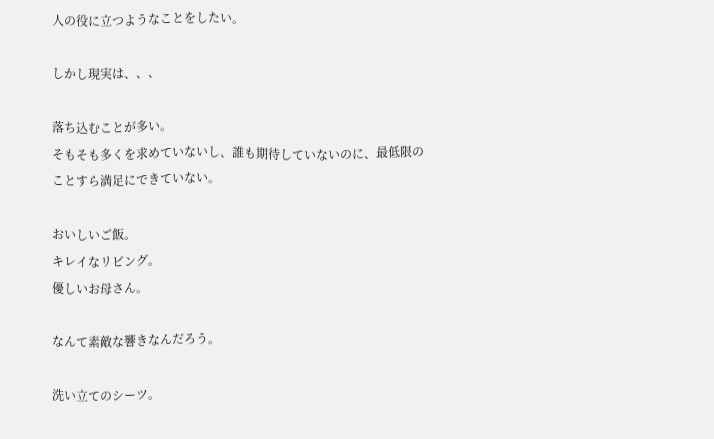人の役に立つようなことをしたい。

しかし現実は、、、

落ち込むことが多い。
そもそも多くを求めていないし、誰も期待していないのに、最低限のことすら満足にできていない。

おいしいご飯。
キレイなリビング。
優しいお母さん。

なんて素敵な響きなんだろう。

洗い立てのシーツ。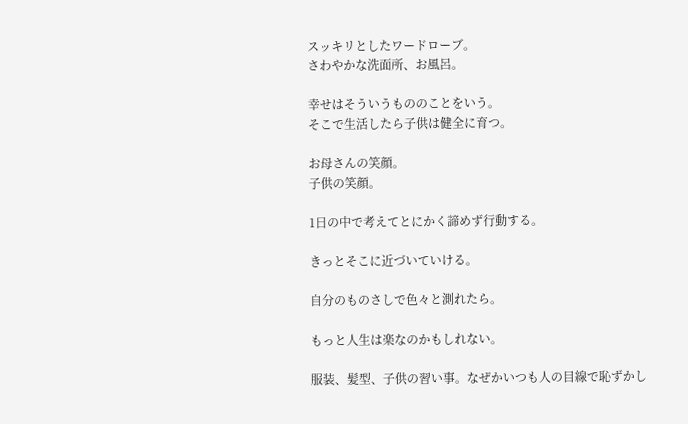スッキリとしたワードローブ。
さわやかな洗面所、お風呂。

幸せはそういうもののことをいう。
そこで生活したら子供は健全に育つ。

お母さんの笑顔。
子供の笑顔。

1日の中で考えてとにかく諦めず行動する。

きっとそこに近づいていける。

自分のものさしで色々と測れたら。

もっと人生は楽なのかもしれない。

服装、髪型、子供の習い事。なぜかいつも人の目線で恥ずかし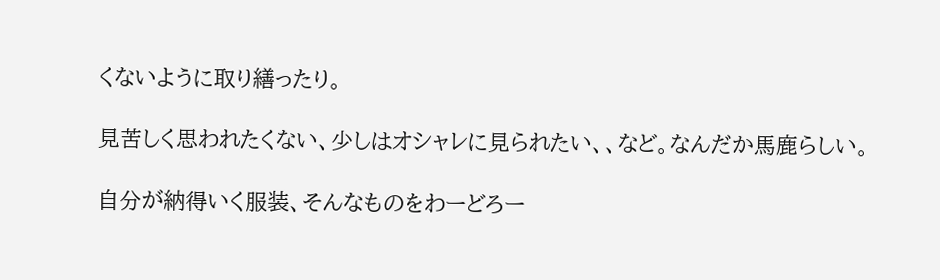くないように取り繕ったり。

見苦しく思われたくない、少しはオシャレに見られたい、、など。なんだか馬鹿らしい。

自分が納得いく服装、そんなものをわーどろー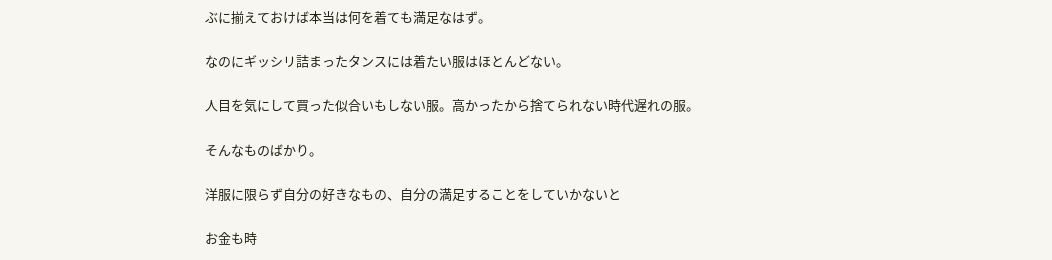ぶに揃えておけば本当は何を着ても満足なはず。

なのにギッシリ詰まったタンスには着たい服はほとんどない。

人目を気にして買った似合いもしない服。高かったから捨てられない時代遅れの服。

そんなものばかり。

洋服に限らず自分の好きなもの、自分の満足することをしていかないと

お金も時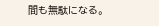間も無駄になる。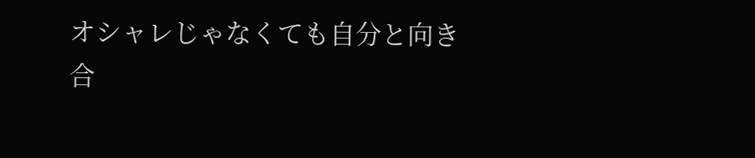オシャレじゃなくても自分と向き合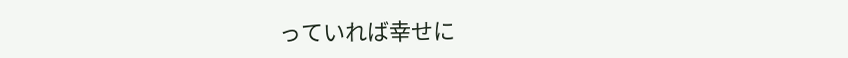っていれば幸せに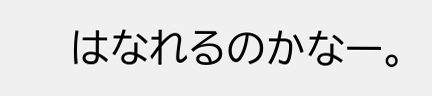はなれるのかなー。